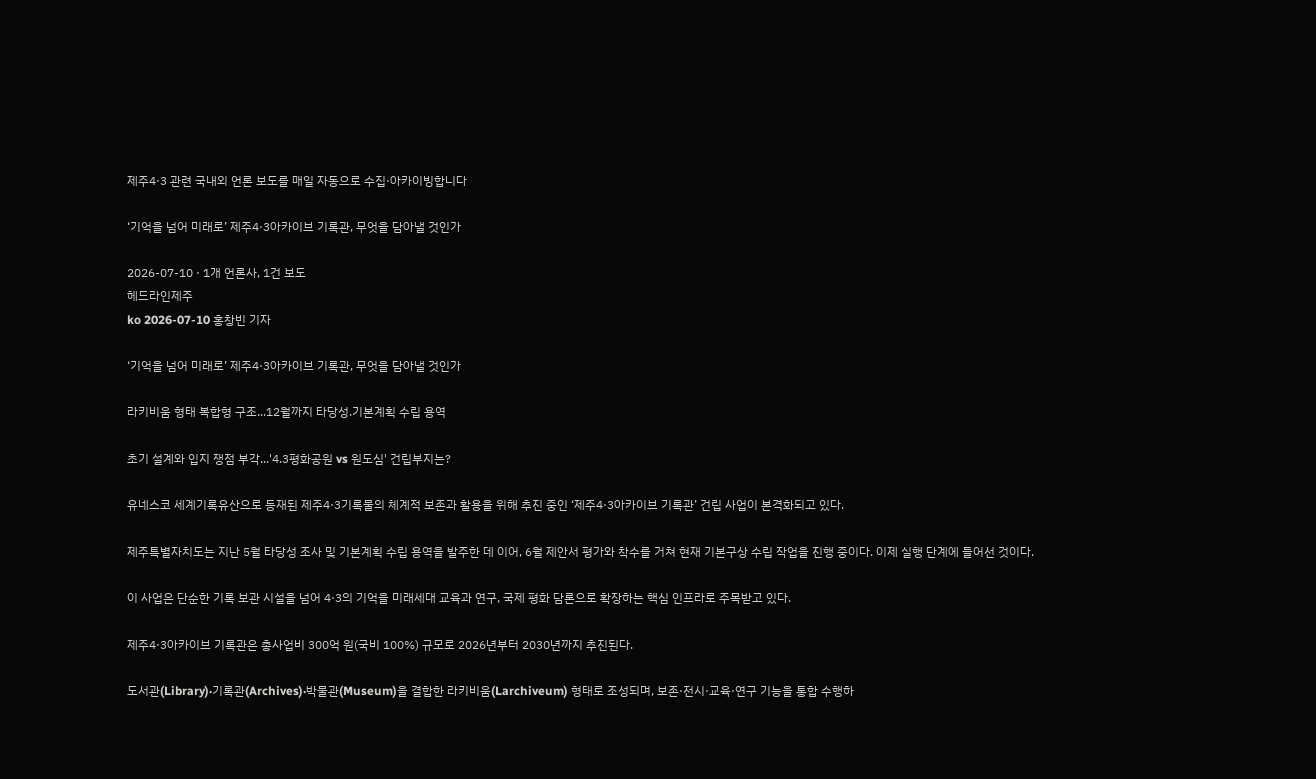제주4·3 관련 국내외 언론 보도를 매일 자동으로 수집·아카이빙합니다

‘기억을 넘어 미래로’ 제주4·3아카이브 기록관, 무엇을 담아낼 것인가

2026-07-10 · 1개 언론사, 1건 보도
헤드라인제주
ko 2026-07-10 홍창빈 기자

‘기억을 넘어 미래로’ 제주4·3아카이브 기록관, 무엇을 담아낼 것인가

라키비움 형태 복합형 구조...12월까지 타당성.기본계획 수립 용역

초기 설계와 입지 쟁점 부각...'4.3평화공원 vs 원도심' 건립부지는?

유네스코 세계기록유산으로 등재된 제주4·3기록물의 체계적 보존과 활용을 위해 추진 중인 ‘제주4·3아카이브 기록관’ 건립 사업이 본격화되고 있다.

제주특별자치도는 지난 5월 타당성 조사 및 기본계획 수립 용역을 발주한 데 이어, 6월 제안서 평가와 착수를 거쳐 현재 기본구상 수립 작업을 진행 중이다. 이제 실행 단계에 들어선 것이다.

이 사업은 단순한 기록 보관 시설을 넘어 4·3의 기억을 미래세대 교육과 연구, 국제 평화 담론으로 확장하는 핵심 인프라로 주목받고 있다.

제주4·3아카이브 기록관은 총사업비 300억 원(국비 100%) 규모로 2026년부터 2030년까지 추진된다.

도서관(Library)·기록관(Archives)·박물관(Museum)을 결합한 라키비움(Larchiveum) 형태로 조성되며, 보존·전시·교육·연구 기능을 통합 수행하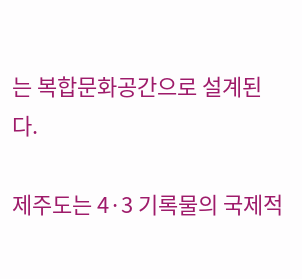는 복합문화공간으로 설계된다.

제주도는 4·3 기록물의 국제적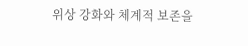위상 강화와 체계적 보존을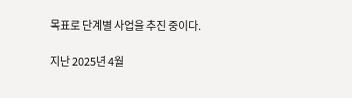목표로 단계별 사업을 추진 중이다.

지난 2025년 4월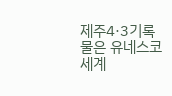제주4·3기록물은 유네스코 세계